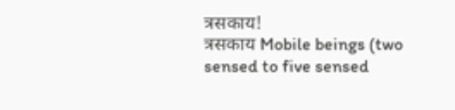त्रसकाय!
त्रसकाय Mobile beings (two sensed to five sensed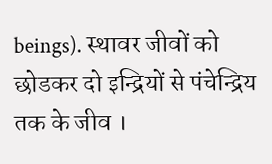beings). स्थावर जीवों को छोडकर दो इन्द्रियों से पंचेन्द्रिय तक के जीव ।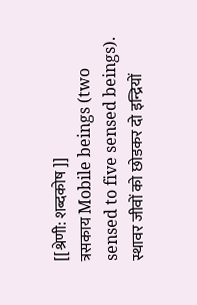[[श्रेणी: शब्दकोष ]]
त्रसकाय Mobile beings (two sensed to five sensed beings). स्थावर जीवों को छोडकर दो इन्द्रियों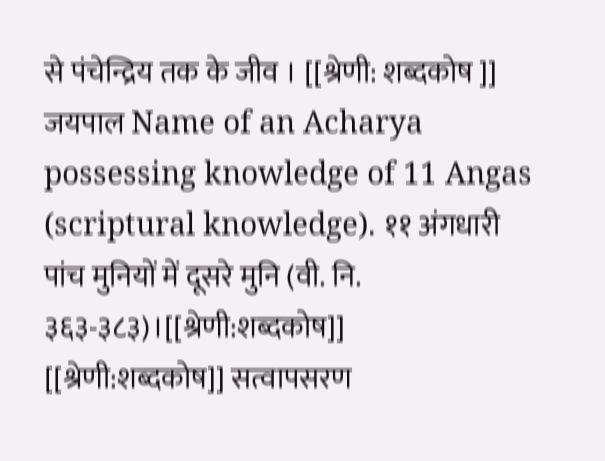से पंचेन्द्रिय तक के जीव । [[श्रेणी: शब्दकोष ]]
जयपाल Name of an Acharya possessing knowledge of 11 Angas (scriptural knowledge). ११ अंगधारी पांच मुनियों में दूसरे मुनि (वी. नि. ३६३-३८३)।[[श्रेणी:शब्दकोष]]
[[श्रेणी:शब्दकोष]] सत्वापसरण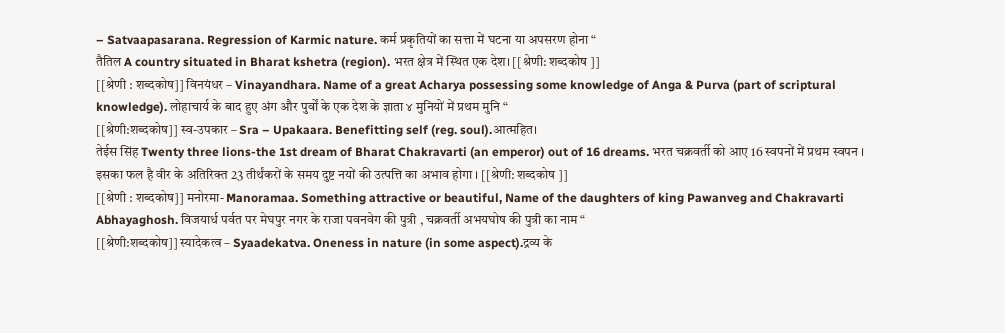– Satvaapasarana. Regression of Karmic nature. कर्म प्रकृतियों का सत्ता में घटना या अपसरण होना “
तैतिल A country situated in Bharat kshetra (region). भरत क्षेत्र में स्थित एक देश। [[श्रेणी: शब्दकोष ]]
[[श्रेणी : शब्दकोष]] विनयंधर – Vinayandhara. Name of a great Acharya possessing some knowledge of Anga & Purva (part of scriptural knowledge). लोहाचार्य के बाद हुए अंग और पुर्वों के एक देश के ज्ञाता ४ मुनियों में प्रथम मुनि “
[[श्रेणी:शब्दकोष]] स्व-उपकार – Sra – Upakaara. Benefitting self (reg. soul).आत्महित।
तेईस सिंह Twenty three lions-the 1st dream of Bharat Chakravarti (an emperor) out of 16 dreams. भरत चक्रवर्ती को आए 16 स्वपनों में प्रथम स्वपन । इसका फल है वीर के अतिरिक्त 23 तीर्थंकरों के समय दुष्ट नयों की उत्पत्ति का अभाव होगा । [[श्रेणी: शब्दकोष ]]
[[श्रेणी : शब्दकोष]] मनोरमा- Manoramaa. Something attractive or beautiful, Name of the daughters of king Pawanveg and Chakravarti Abhayaghosh. विजयार्ध पर्वत पर मेघपुर नगर के राजा पवनवेग की पुत्री , चक्रवर्ती अभयघोष की पुत्री का नाम “
[[श्रेणी:शब्दकोष]] स्यादेकत्व – Syaadekatva. Oneness in nature (in some aspect).द्रव्य के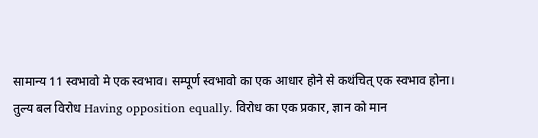सामान्य 11 स्वभावो मे एक स्वभाव। सम्पूर्ण स्वभावो का एक आधार होने से कथंचित् एक स्वभाव होना।
तुल्य बल विरोध Having opposition equally. विरोध का एक प्रकार, ज्ञान को मान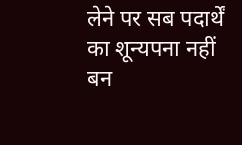लेने पर सब पदार्थें का शून्यपना नहीं बन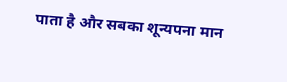पाता है और सबका शून्यपना मान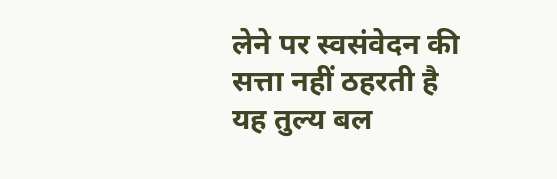लेने पर स्वसंवेदन की सत्ता नहीं ठहरती है यह तुल्य बल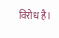विरोध है।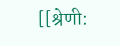[[श्रेणी: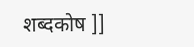शब्दकोष ]]